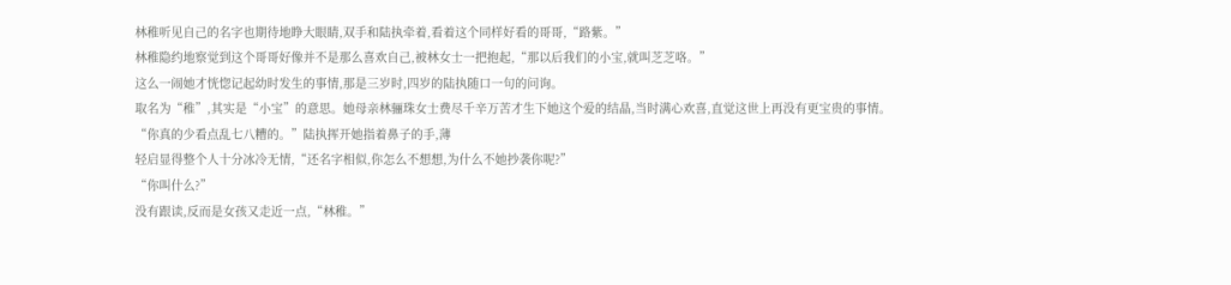林稚听见自己的名字也期待地睁大眼睛,双手和陆执牵着,看着这个同样好看的哥哥,“路紫。”
林稚隐约地察觉到这个哥哥好像并不是那么喜欢自己,被林女士一把抱起,“那以后我们的小宝,就叫芝芝咯。”
这么一闹她才恍惚记起幼时发生的事情,那是三岁时,四岁的陆执随口一句的问询。
取名为“稚”,其实是“小宝”的意思。她母亲林骊珠女士费尽千辛万苦才生下她这个爱的结晶,当时满心欢喜,直觉这世上再没有更宝贵的事情。
“你真的少看点乱七八糟的。”陆执挥开她指着鼻子的手,薄
轻启显得整个人十分冰冷无情,“还名字相似,你怎么不想想,为什么不她抄袭你呢?”
“你叫什么?”
没有跟读,反而是女孩又走近一点,“林稚。”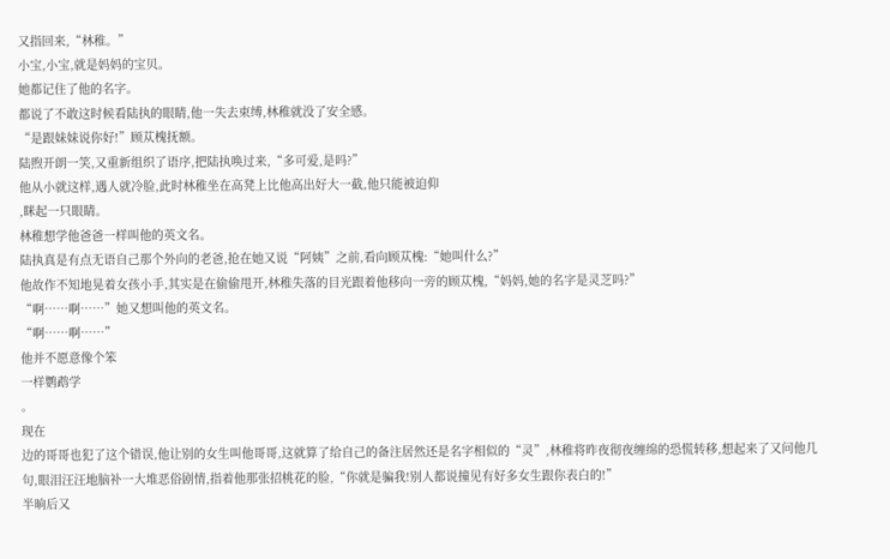又指回来,“林稚。”
小宝,小宝,就是妈妈的宝贝。
她都记住了他的名字。
都说了不敢这时候看陆执的眼睛,他一失去束缚,林稚就没了安全感。
“是跟妹妹说你好!”顾苁槐抚额。
陆煦开朗一笑,又重新组织了语序,把陆执唤过来,“多可爱,是吗?”
他从小就这样,遇人就冷脸,此时林稚坐在高凳上比他高出好大一截,他只能被迫仰
,眯起一只眼睛。
林稚想学他爸爸一样叫他的英文名。
陆执真是有点无语自己那个外向的老爸,抢在她又说“阿姨”之前,看向顾苁槐:“她叫什么?”
他故作不知地晃着女孩小手,其实是在偷偷甩开,林稚失落的目光跟着他移向一旁的顾苁槐,“妈妈,她的名字是灵芝吗?”
“啊……啊……”她又想叫他的英文名。
“啊……啊……”
他并不愿意像个笨
一样鹦鹉学
。
现在
边的哥哥也犯了这个错误,他让别的女生叫他哥哥,这就算了给自己的备注居然还是名字相似的“灵”,林稚将昨夜彻夜缠绵的恐慌转移,想起来了又问他几句,眼泪汪汪地脑补一大堆恶俗剧情,指着他那张招桃花的脸,“你就是骗我!别人都说撞见有好多女生跟你表白的!”
半晌后又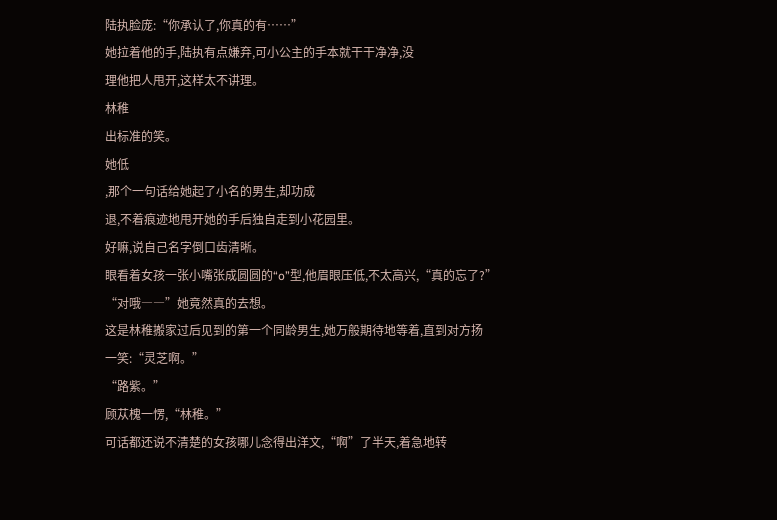陆执脸庞:“你承认了,你真的有……”
她拉着他的手,陆执有点嫌弃,可小公主的手本就干干净净,没
理他把人甩开,这样太不讲理。
林稚
出标准的笑。
她低
,那个一句话给她起了小名的男生,却功成
退,不着痕迹地甩开她的手后独自走到小花园里。
好嘛,说自己名字倒口齿清晰。
眼看着女孩一张小嘴张成圆圆的“o”型,他眉眼压低,不太高兴,“真的忘了?”
“对哦――”她竟然真的去想。
这是林稚搬家过后见到的第一个同龄男生,她万般期待地等着,直到对方扬
一笑:“灵芝啊。”
“路紫。”
顾苁槐一愣,“林稚。”
可话都还说不清楚的女孩哪儿念得出洋文,“啊”了半天,着急地转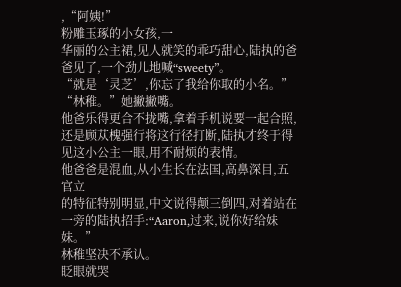,“阿姨!”
粉雕玉琢的小女孩,一
华丽的公主裙,见人就笑的乖巧甜心,陆执的爸爸见了,一个劲儿地喊“sweety”。
“就是‘灵芝’,你忘了我给你取的小名。”
“林稚。”她撇撇嘴。
他爸乐得更合不拢嘴,拿着手机说要一起合照,还是顾苁槐强行将这行径打断,陆执才终于得见这小公主一眼,用不耐烦的表情。
他爸爸是混血,从小生长在法国,高鼻深目,五官立
的特征特别明显,中文说得颠三倒四,对着站在一旁的陆执招手:“Aaron,过来,说你好给妹妹。”
林稚坚决不承认。
眨眼就哭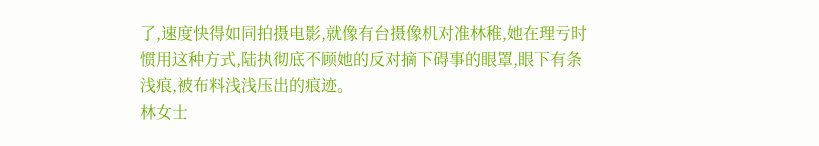了,速度快得如同拍摄电影,就像有台摄像机对准林稚,她在理亏时惯用这种方式,陆执彻底不顾她的反对摘下碍事的眼罩,眼下有条浅痕,被布料浅浅压出的痕迹。
林女士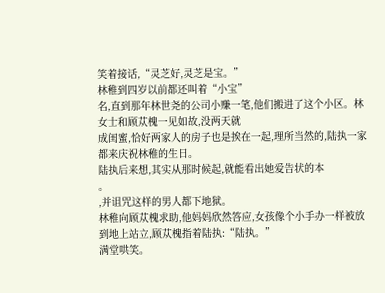笑着接话,“灵芝好,灵芝是宝。”
林稚到四岁以前都还叫着“小宝”
名,直到那年林世尧的公司小赚一笔,他们搬进了这个小区。林女士和顾苁槐一见如故,没两天就
成闺蜜,恰好两家人的房子也是挨在一起,理所当然的,陆执一家都来庆祝林稚的生日。
陆执后来想,其实从那时候起,就能看出她爱告状的本
。
,并诅咒这样的男人都下地狱。
林稚向顾苁槐求助,他妈妈欣然答应,女孩像个小手办一样被放到地上站立,顾苁槐指着陆执:“陆执。”
满堂哄笑。